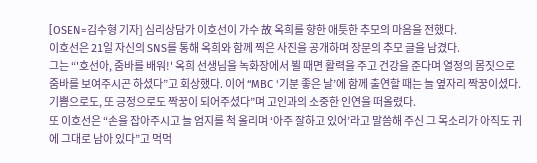[OSEN=김수형 기자] 심리상담가 이호선이 가수 故 옥희를 향한 애틋한 추모의 마음을 전했다.
이호선은 21일 자신의 SNS를 통해 옥희와 함께 찍은 사진을 공개하며 장문의 추모 글을 남겼다.
그는 “'호선아, 줌바를 배워!' 옥희 선생님을 녹화장에서 뵐 때면 활력을 주고 건강을 준다며 열정의 몸짓으로 줌바를 보여주시곤 하셨다”고 회상했다. 이어 “MBC ‘기분 좋은 날’에 함께 출연할 때는 늘 옆자리 짝꿍이셨다. 기쁨으로도, 또 긍정으로도 짝꿍이 되어주셨다”며 고인과의 소중한 인연을 떠올렸다.
또 이호선은 “손을 잡아주시고 늘 엄지를 척 올리며 ‘아주 잘하고 있어’라고 말씀해 주신 그 목소리가 아직도 귀에 그대로 남아 있다”고 먹먹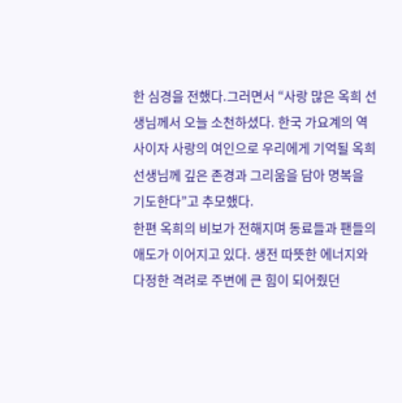한 심경을 전했다.그러면서 “사랑 많은 옥희 선생님께서 오늘 소천하셨다. 한국 가요계의 역사이자 사랑의 여인으로 우리에게 기억될 옥희 선생님께 깊은 존경과 그리움을 담아 명복을 기도한다”고 추모했다.
한편 옥희의 비보가 전해지며 동료들과 팬들의 애도가 이어지고 있다. 생전 따뜻한 에너지와 다정한 격려로 주변에 큰 힘이 되어줬던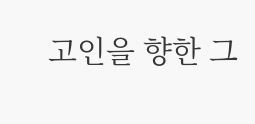고인을 향한 그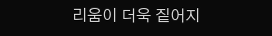리움이 더욱 짙어지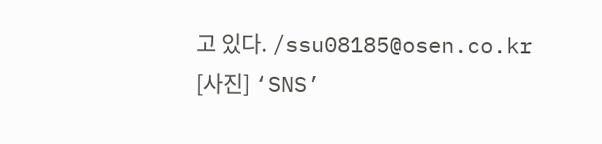고 있다. /ssu08185@osen.co.kr
[사진] ‘SNS’